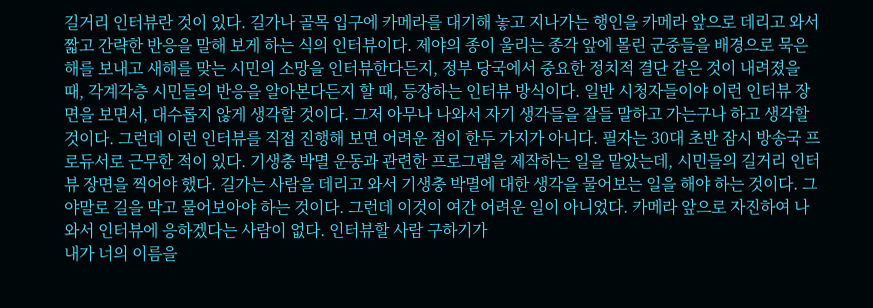길거리 인터뷰란 것이 있다. 길가나 골목 입구에 카메라를 대기해 놓고 지나가는 행인을 카메라 앞으로 데리고 와서 짧고 간략한 반응을 말해 보게 하는 식의 인터뷰이다. 제야의 종이 울리는 종각 앞에 몰린 군중들을 배경으로 묵은 해를 보내고 새해를 맞는 시민의 소망을 인터뷰한다든지, 정부 당국에서 중요한 정치적 결단 같은 것이 내려졌을 때, 각계각층 시민들의 반응을 알아본다든지 할 때, 등장하는 인터뷰 방식이다. 일반 시청자들이야 이런 인터뷰 장면을 보면서, 대수롭지 않게 생각할 것이다. 그저 아무나 나와서 자기 생각들을 잘들 말하고 가는구나 하고 생각할 것이다. 그런데 이런 인터뷰를 직접 진행해 보면 어려운 점이 한두 가지가 아니다. 필자는 30대 초반 잠시 방송국 프로듀서로 근무한 적이 있다. 기생충 박멸 운동과 관련한 프로그램을 제작하는 일을 맡았는데, 시민들의 길거리 인터뷰 장면을 찍어야 했다. 길가는 사람을 데리고 와서 기생충 박멸에 대한 생각을 물어보는 일을 해야 하는 것이다. 그야말로 길을 막고 물어보아야 하는 것이다. 그런데 이것이 여간 어려운 일이 아니었다. 카메라 앞으로 자진하여 나와서 인터뷰에 응하겠다는 사람이 없다. 인터뷰할 사람 구하기가
내가 너의 이름을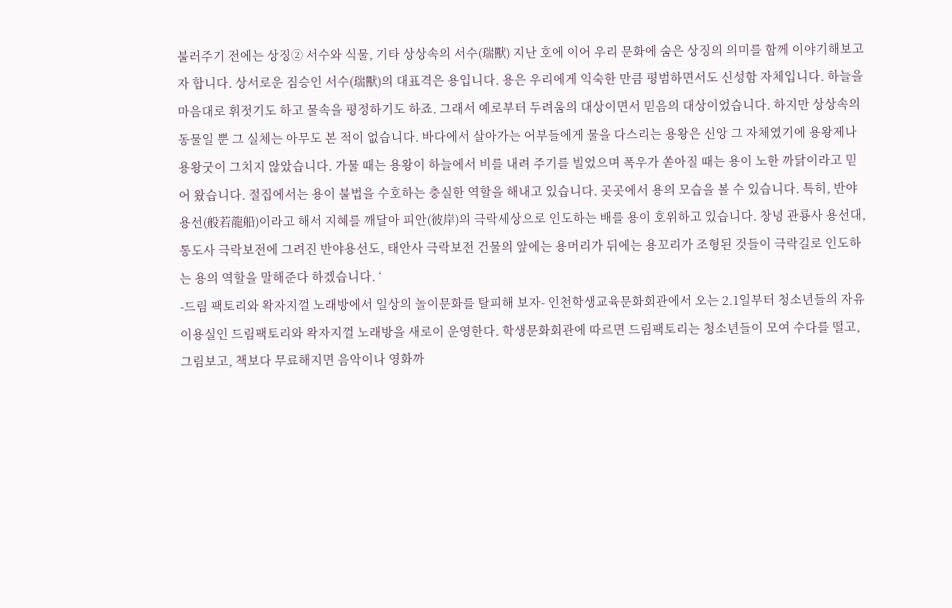불러주기 전에는 상징② 서수와 식물, 기타 상상속의 서수(瑞獸) 지난 호에 이어 우리 문화에 숨은 상징의 의미를 함께 이야기해보고자 합니다. 상서로운 짐승인 서수(瑞獸)의 대표격은 용입니다. 용은 우리에게 익숙한 만큼 평범하면서도 신성함 자체입니다. 하늘을 마음대로 휘젓기도 하고 물속을 평정하기도 하죠. 그래서 예로부터 두려움의 대상이면서 믿음의 대상이었습니다. 하지만 상상속의 동물일 뿐 그 실체는 아무도 본 적이 없습니다. 바다에서 살아가는 어부들에게 물을 다스리는 용왕은 신앙 그 자체였기에 용왕제나 용왕굿이 그치지 않았습니다. 가물 때는 용왕이 하늘에서 비를 내려 주기를 빌었으며 폭우가 쏟아질 때는 용이 노한 까닭이라고 믿어 왔습니다. 절집에서는 용이 불법을 수호하는 충실한 역할을 해내고 있습니다. 곳곳에서 용의 모습을 볼 수 있습니다. 특히, 반야용선(般若龍船)이라고 해서 지혜를 깨달아 피안(彼岸)의 극락세상으로 인도하는 배를 용이 호위하고 있습니다. 창녕 관룡사 용선대, 통도사 극락보전에 그려진 반야용선도, 태안사 극락보전 건물의 앞에는 용머리가 뒤에는 용꼬리가 조형된 것들이 극락길로 인도하는 용의 역할을 말해준다 하겠습니다. ‘
-드림 팩토리와 왁자지껄 노래방에서 일상의 놀이문화를 탈피해 보자- 인천학생교육문화회관에서 오는 2.1일부터 청소년들의 자유이용실인 드림팩토리와 왁자지껄 노래방을 새로이 운영한다. 학생문화회관에 따르면 드림팩토리는 청소년들이 모여 수다를 떨고, 그림보고, 책보다 무료해지면 음악이나 영화까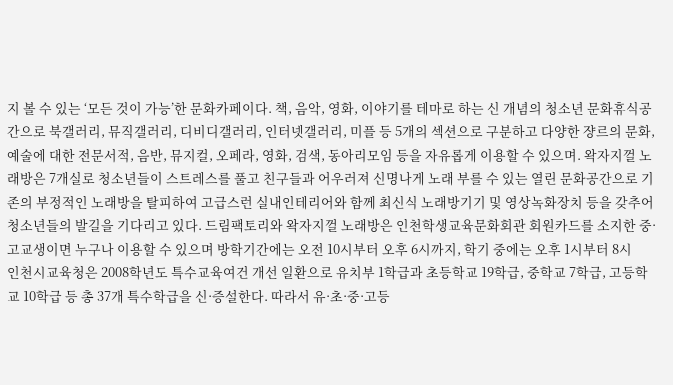지 볼 수 있는 ‘모든 것이 가능’한 문화카페이다. 책, 음악, 영화, 이야기를 테마로 하는 신 개념의 청소년 문화휴식공간으로 북갤러리, 뮤직갤러리, 디비디갤러리, 인터넷갤러리, 미플 등 5개의 섹션으로 구분하고 다양한 쟝르의 문화, 예술에 대한 전문서적, 음반, 뮤지컬, 오페라, 영화, 검색, 동아리모임 등을 자유롭게 이용할 수 있으며. 왁자지껄 노래방은 7개실로 청소년들이 스트레스를 풀고 친구들과 어우러져 신명나게 노래 부를 수 있는 열린 문화공간으로 기존의 부정적인 노래방을 탈피하여 고급스런 실내인테리어와 함께 최신식 노래방기기 및 영상녹화장치 등을 갖추어 청소년들의 발길을 기다리고 있다. 드림팩토리와 왁자지껄 노래방은 인천학생교육문화회관 회원카드를 소지한 중·고교생이면 누구나 이용할 수 있으며 방학기간에는 오전 10시부터 오후 6시까지, 학기 중에는 오후 1시부터 8시
인천시교육청은 2008학년도 특수교육여건 개선 일환으로 유치부 1학급과 초등학교 19학급, 중학교 7학급, 고등학교 10학급 등 총 37개 특수학급을 신·증설한다. 따라서 유·초·중·고등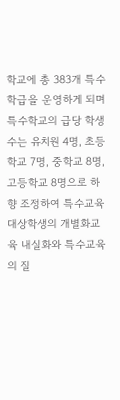학교에 총 383개 특수학급을 운영하게 되며 특수학교의 급당 학생수는 유치원 4명, 초등학교 7명, 중학교 8명, 고등학교 8명으로 하향 조정하여 특수교육 대상학생의 개별화교육 내실화와 특수교육의 질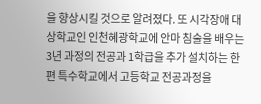을 향상시킬 것으로 알려졌다. 또 시각장애 대상학교인 인천혜광학교에 안마 침술을 배우는 3년 과정의 전공과 1학급을 추가 설치하는 한편 특수학교에서 고등학교 전공과정을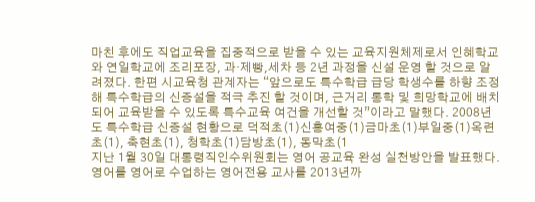마친 후에도 직업교육을 집중적으로 받을 수 있는 교육지원체제로서 인혜학교와 연일학교에 조리포장, 과·제빵,세차 등 2년 과정을 신설 운영 할 것으로 알려졌다. 한편 시교육청 관계자는 “앞으로도 특수학급 급당 학생수를 하향 조정해 특수학급의 신증설을 적극 추진 할 것이며, 근거리 통학 및 희망학교에 배치되어 교육받을 수 있도록 특수교육 여건을 개선할 것”이라고 말했다. 2008년도 특수학급 신증설 현황으로 덕적초(1)신흥여중(1)금마초(1)부일중(1)옥련초(1), 축현초(1), 청학초(1)담방초(1), 동막초(1
지난 1월 30일 대통령직인수위원회는 영어 공교육 완성 실천방안을 발표했다. 영어를 영어로 수업하는 영어전용 교사를 2013년까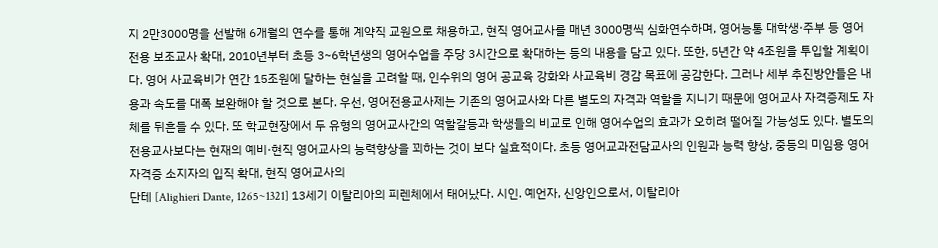지 2만3000명을 선발해 6개월의 연수를 통해 계약직 교원으로 채용하고, 현직 영어교사를 매년 3000명씩 심화연수하며, 영어능통 대학생·주부 등 영어전용 보조교사 확대, 2010년부터 초등 3~6학년생의 영어수업을 주당 3시간으로 확대하는 등의 내용을 담고 있다. 또한, 5년간 약 4조원을 투입할 계획이다. 영어 사교육비가 연간 15조원에 달하는 현실을 고려할 때, 인수위의 영어 공교육 강화와 사교육비 경감 목표에 공감한다. 그러나 세부 추진방안들은 내용과 속도를 대폭 보완해야 할 것으로 본다. 우선, 영어전용교사제는 기존의 영어교사와 다른 별도의 자격과 역할을 지니기 때문에 영어교사 자격증제도 자체를 뒤흔들 수 있다. 또 학교현장에서 두 유형의 영어교사간의 역할갈등과 학생들의 비교로 인해 영어수업의 효과가 오히려 떨어질 가능성도 있다. 별도의 전용교사보다는 현재의 예비·현직 영어교사의 능력향상을 꾀하는 것이 보다 실효적이다. 초등 영어교과전담교사의 인원과 능력 향상, 중등의 미임용 영어자격증 소지자의 입직 확대, 현직 영어교사의
단테 [Alighieri Dante, 1265~1321] 13세기 이탈리아의 피렌체에서 태어났다. 시인. 예언자, 신앙인으로서, 이탈리아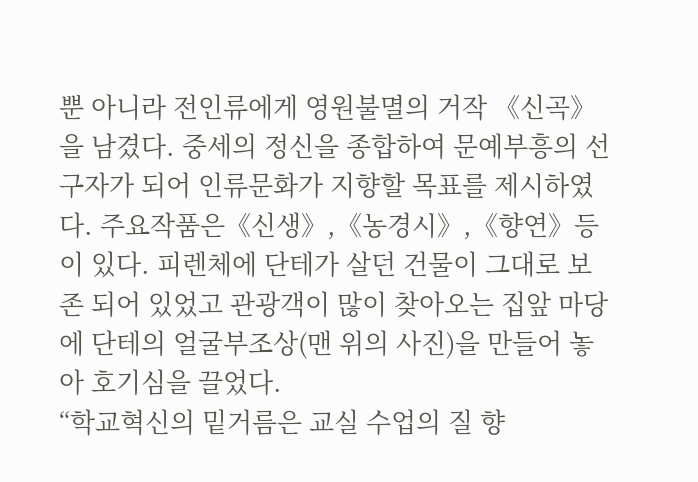뿐 아니라 전인류에게 영원불멸의 거작 《신곡》을 남겼다. 중세의 정신을 종합하여 문예부흥의 선구자가 되어 인류문화가 지향할 목표를 제시하였다. 주요작품은《신생》,《농경시》,《향연》등이 있다. 피렌체에 단테가 살던 건물이 그대로 보존 되어 있었고 관광객이 많이 찾아오는 집앞 마당에 단테의 얼굴부조상(맨 위의 사진)을 만들어 놓아 호기심을 끌었다.
“학교혁신의 밑거름은 교실 수업의 질 향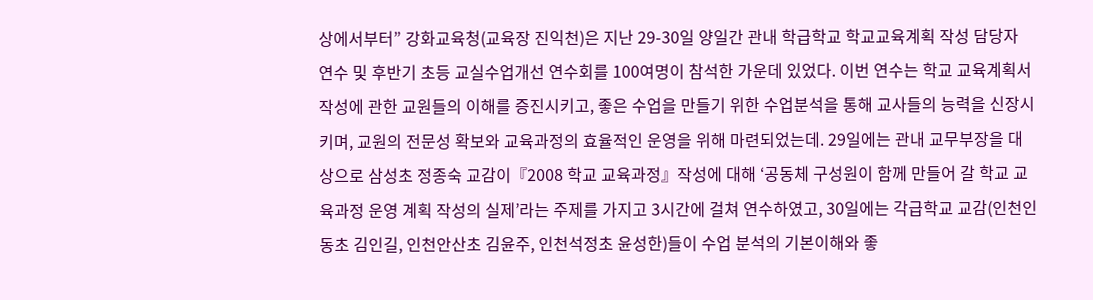상에서부터” 강화교육청(교육장 진익천)은 지난 29-30일 양일간 관내 학급학교 학교교육계획 작성 담당자 연수 및 후반기 초등 교실수업개선 연수회를 100여명이 참석한 가운데 있었다. 이번 연수는 학교 교육계획서 작성에 관한 교원들의 이해를 증진시키고, 좋은 수업을 만들기 위한 수업분석을 통해 교사들의 능력을 신장시키며, 교원의 전문성 확보와 교육과정의 효율적인 운영을 위해 마련되었는데. 29일에는 관내 교무부장을 대상으로 삼성초 정종숙 교감이『2008 학교 교육과정』작성에 대해 ‘공동체 구성원이 함께 만들어 갈 학교 교육과정 운영 계획 작성의 실제’라는 주제를 가지고 3시간에 걸쳐 연수하였고, 30일에는 각급학교 교감(인천인동초 김인길, 인천안산초 김윤주, 인천석정초 윤성한)들이 수업 분석의 기본이해와 좋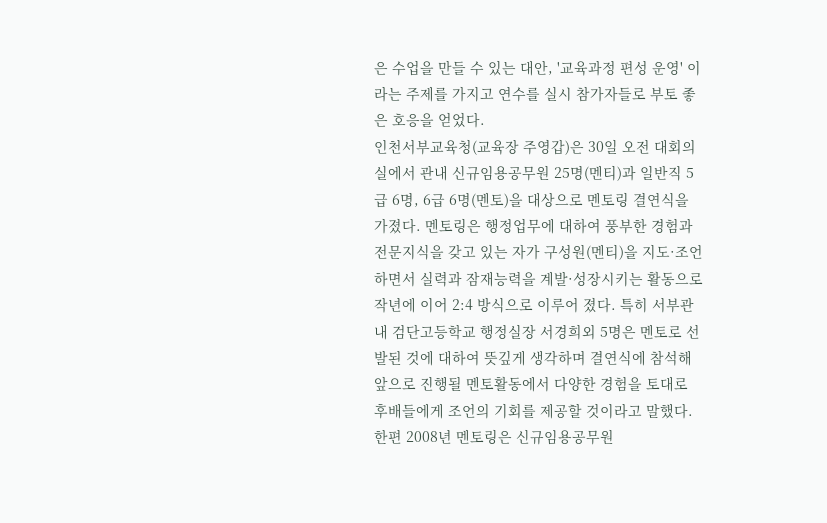은 수업을 만들 수 있는 대안, '교육과정 편성 운영' 이라는 주제를 가지고 연수를 실시 참가자들로 부토 좋은 호응을 얻었다.
인천서부교육청(교육장 주영갑)은 30일 오전 대회의실에서 관내 신규임용공무원 25명(멘티)과 일반직 5급 6명, 6급 6명(멘토)을 대상으로 멘토링 결연식을 가졌다. 멘토링은 행정업무에 대하여 풍부한 경험과 전문지식을 갖고 있는 자가 구성원(멘티)을 지도·조언하면서 실력과 잠재능력을 계발·성장시키는 활동으로 작년에 이어 2:4 방식으로 이루어 졌다. 특히 서부관내 검단고등학교 행정실장 서경희외 5명은 멘토로 선발된 것에 대하여 뜻깊게 생각하며 결연식에 참석해 앞으로 진행될 멘토활동에서 다양한 경험을 토대로 후배들에게 조언의 기회를 제공할 것이라고 말했다. 한편 2008년 멘토링은 신규임용공무원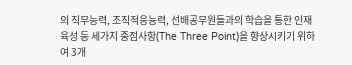의 직무능력, 조직적응능력, 선배공무원들과의 학습을 통한 인재육성 등 세가지 중점사항(The Three Point)을 향상시키기 위하여 3개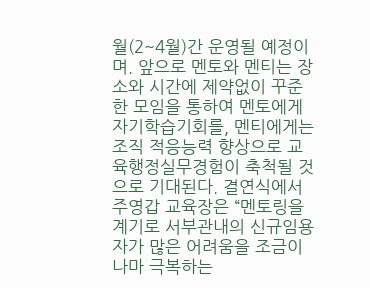월(2~4월)간 운영될 예정이며. 앞으로 멘토와 멘티는 장소와 시간에 제약없이 꾸준한 모임을 통하여 멘토에게 자기학습기회를, 멘티에게는 조직 적응능력 향상으로 교육행정실무경험이 축척될 것으로 기대된다. 결연식에서 주영갑 교육장은 “멘토링을 계기로 서부관내의 신규임용자가 많은 어려움을 조금이나마 극복하는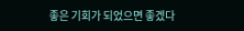좋은 기회가 되었으면 좋겠다